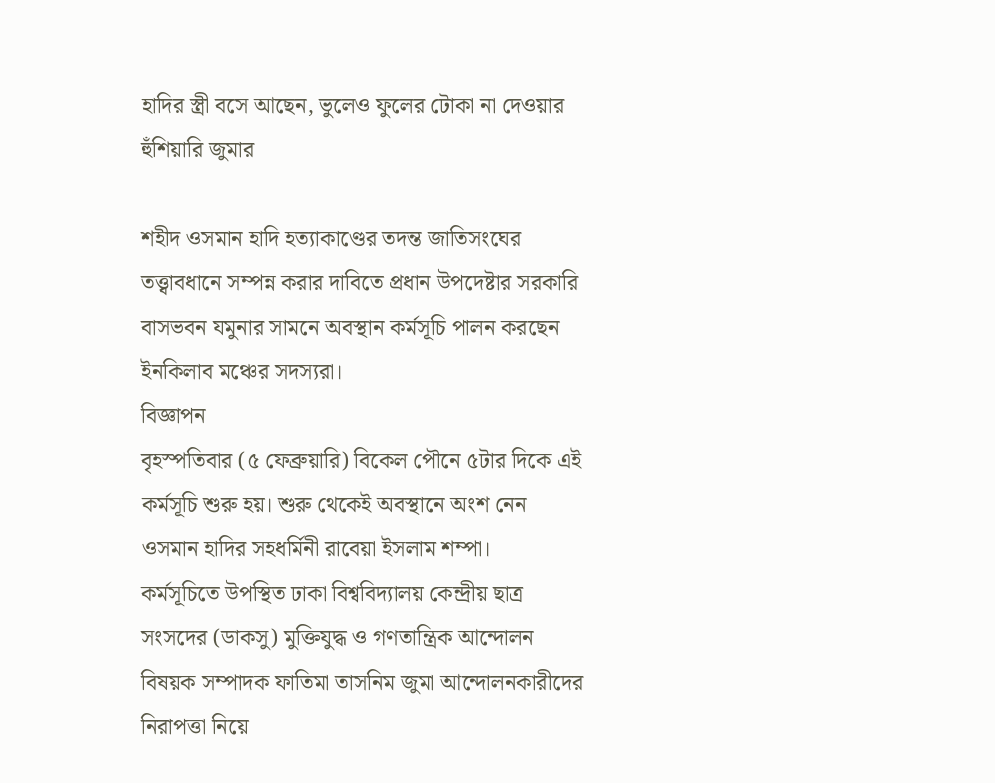হাদির স্ত্রী বসে আছেন, ভুলেও ফুলের টোকা না দেওয়ার হুঁশিয়ারি জুমার

শহীদ ওসমান হাদি হত্যাকাণ্ডের তদন্ত জাতিসংঘের তত্ত্বাবধানে সম্পন্ন করার দাবিতে প্রধান উপদেষ্টার সরকারি বাসভবন যমুনার সামনে অবস্থান কর্মসূচি পালন করছেন ইনকিলাব মঞ্চের সদস্যরা।
বিজ্ঞাপন
বৃহস্পতিবার (৫ ফেব্রুয়ারি) বিকেল পৌনে ৫টার দিকে এই কর্মসূচি শুরু হয়। শুরু থেকেই অবস্থানে অংশ নেন ওসমান হাদির সহধর্মিনী রাবেয়া ইসলাম শম্পা।
কর্মসূচিতে উপস্থিত ঢাকা বিশ্ববিদ্যালয় কেন্দ্রীয় ছাত্র সংসদের (ডাকসু) মুক্তিযুদ্ধ ও গণতান্ত্রিক আন্দোলন বিষয়ক সম্পাদক ফাতিমা তাসনিম জুমা আন্দোলনকারীদের নিরাপত্তা নিয়ে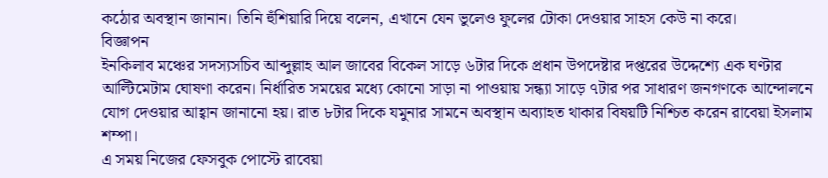কঠোর অবস্থান জানান। তিনি হুঁশিয়ারি দিয়ে বলেন, এখানে যেন ভুলেও ফুলের টোকা দেওয়ার সাহস কেউ না করে।
বিজ্ঞাপন
ইনকিলাব মঞ্চের সদস্যসচিব আব্দুল্লাহ আল জাবের বিকেল সাড়ে ৬টার দিকে প্রধান উপদেষ্টার দপ্তরের উদ্দেশ্যে এক ঘণ্টার আল্টিমেটাম ঘোষণা করেন। নির্ধারিত সময়ের মধ্যে কোনো সাড়া না পাওয়ায় সন্ধ্যা সাড়ে ৭টার পর সাধারণ জনগণকে আন্দোলনে যোগ দেওয়ার আহ্বান জানানো হয়। রাত ৮টার দিকে যমুনার সামনে অবস্থান অব্যাহত থাকার বিষয়টি নিশ্চিত করেন রাবেয়া ইসলাম শম্পা।
এ সময় নিজের ফেসবুক পোস্টে রাবেয়া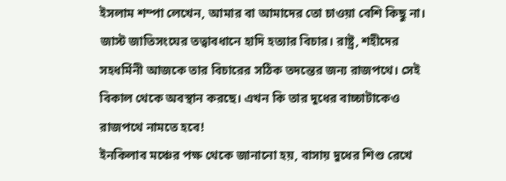ইসলাম শম্পা লেখেন, আমার বা আমাদের তো চাওয়া বেশি কিছু না। জাস্ট জাতিসংঘের তত্বাবধানে হাদি হত্যার বিচার। রাষ্ট্র, শহীদের সহধর্মিনী আজকে তার বিচারের সঠিক তদন্তের জন্য রাজপথে। সেই বিকাল থেকে অবস্থান করছে। এখন কি তার দুধের বাচ্চাটাকেও রাজপথে নামতে হবে!
ইনকিলাব মঞ্চের পক্ষ থেকে জানানো হয়, বাসায় দুধের শিশু রেখে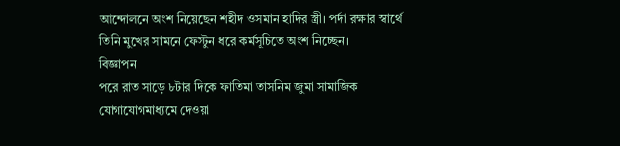আন্দোলনে অংশ নিয়েছেন শহীদ ওসমান হাদির স্ত্রী। পর্দা রক্ষার স্বার্থে তিনি মুখের সামনে ফেস্টুন ধরে কর্মসূচিতে অংশ নিচ্ছেন।
বিজ্ঞাপন
পরে রাত সাড়ে ৮টার দিকে ফাতিমা তাসনিম জুমা সামাজিক যোগাযোগমাধ্যমে দেওয়া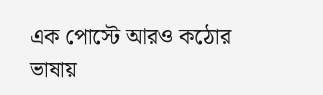এক পোস্টে আরও কঠোর ভাষায়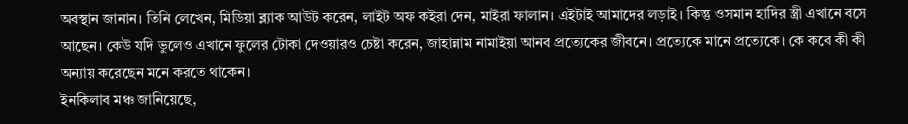অবস্থান জানান। তিনি লেখেন, মিডিয়া ব্ল্যাক আউট করেন, লাইট অফ কইরা দেন, মাইরা ফালান। এইটাই আমাদের লড়াই। কিন্তু ওসমান হাদির স্ত্রী এখানে বসে আছেন। কেউ যদি ভুলেও এখানে ফুলের টোকা দেওয়ারও চেষ্টা করেন, জাহান্নাম নামাইয়া আনব প্রত্যেকের জীবনে। প্রত্যেকে মানে প্রত্যেকে। কে কবে কী কী অন্যায় করেছেন মনে করতে থাকেন।
ইনকিলাব মঞ্চ জানিয়েছে,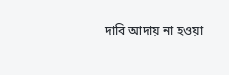দাবি আদায় না হওয়া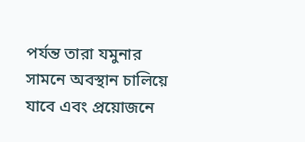পর্যন্ত তারা যমুনার সামনে অবস্থান চালিয়ে যাবে এবং প্রয়োজনে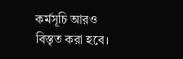কর্মসূচি আরও বিস্তৃত করা হবে।